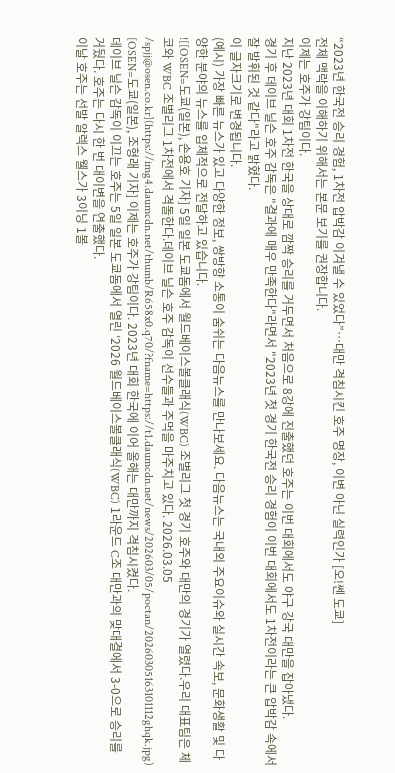“2023년 한국전 승리 경험, 1차전 압박감 이겨낼 수 있었다”…대만 격침시킨 호주 명장, 이변 아닌 실력인가 [오!쎈 도쿄]
전체 맥락을 이해하기 위해서는 본문 보기를 권장합니다.
이제는 호주가 강팀이다.
지난 2023년 대회 1차전 한국을 상대로 깜짝 승리를 거두면서 처음으로 8강에 진출했던 호주는 이번 대회에서도 야구 강국 대만을 잡아냈다.
경기 후 데이브 닐슨 호주 감독은 "결과에 매우 만족한다"라면서 "2023년 첫 경기 한국전 승리 경험이 이번 대회에서도 1차전이라는 큰 압박감 속에서 잘 발휘된 것 같다"라고 밝혔다.
이 글자크기로 변경됩니다.
(예시) 가장 빠른 뉴스가 있고 다양한 정보, 쌍방향 소통이 숨쉬는 다음뉴스를 만나보세요. 다음뉴스는 국내외 주요이슈와 실시간 속보, 문화생활 및 다양한 분야의 뉴스를 입체적으로 전달하고 있습니다.
![[OSEN=도쿄(일본), 손용호 기자] 5일 일본 도쿄돔에서 월드베이스볼클래식(WBC) 조별리그 첫 경기 호주와 대만의 경기가 열렸다.우리 대표팀은 체코와 WBC 조별리그 1차전에서 격돌한다.데이브 닐슨 호주 감독이 선수들과 주먹을 마주치고 있다. 2026.03.05 /spjj@osen.co.kr](https://img4.daumcdn.net/thumb/R658x0.q70/?fname=https://t1.daumcdn.net/news/202603/05/poctan/20260305163101112ghqk.jpg)
[OSEN=도쿄(일본), 조형래 기자] 이제는 호주가 강팀이다. 2023년 대회 한국에 이어 올해는 대만까지 격침시켰다.
데이브 닐슨 감독이 이끄는 호주는 5일 일본 도쿄돔에서 열린 ‘2026 월드베이스볼클래식(WBC) 1라운드 C조 대만과의 맞대결에서 3-0으로 승리를 거뒀다. 호주는 다시 한 번 대이변을 연출했다.
이날 호주는 선발 알렉스 웰스가 3이닝 1볼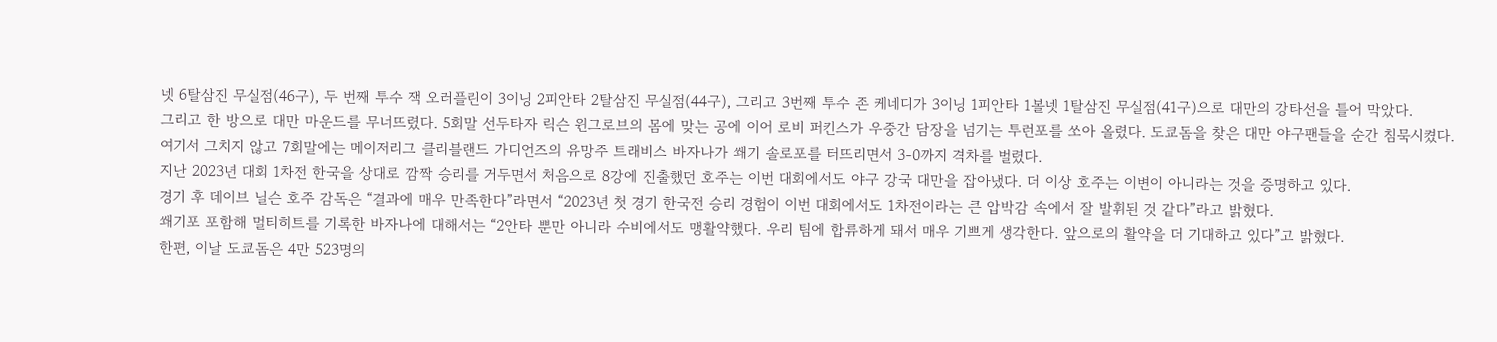넷 6탈삼진 무실점(46구), 두 번째 투수 잭 오러플린이 3이닝 2피안타 2탈삼진 무실점(44구), 그리고 3번째 투수 존 케네디가 3이닝 1피안타 1볼넷 1탈삼진 무실점(41구)으로 대만의 강타선을 틀어 막았다.
그리고 한 방으로 대만 마운드를 무너뜨렸다. 5회말 선두타자 릭슨 윈그로브의 몸에 맞는 공에 이어 로비 퍼킨스가 우중간 담장을 넘기는 투런포를 쏘아 올렸다. 도쿄돔을 찾은 대만 야구팬들을 순간 침묵시켰다.
여기서 그치지 않고 7회말에는 메이저리그 클리블랜드 가디언즈의 유망주 트래비스 바자나가 쐐기 솔로포를 터뜨리면서 3-0까지 격차를 벌렸다.
지난 2023년 대회 1차전 한국을 상대로 깜짝 승리를 거두면서 처음으로 8강에 진출했던 호주는 이번 대회에서도 야구 강국 대만을 잡아냈다. 더 이상 호주는 이변이 아니라는 것을 증명하고 있다.
경기 후 데이브 닐슨 호주 감독은 “결과에 매우 만족한다”라면서 “2023년 첫 경기 한국전 승리 경험이 이번 대회에서도 1차전이라는 큰 압박감 속에서 잘 발휘된 것 같다”라고 밝혔다.
쐐기포 포함해 멀티히트를 기록한 바자나에 대해서는 “2안타 뿐만 아니라 수비에서도 맹활약했다. 우리 팀에 합류하게 돼서 매우 기쁘게 생각한다. 앞으로의 활약을 더 기대하고 있다”고 밝혔다.
한편, 이날 도쿄돔은 4만 523명의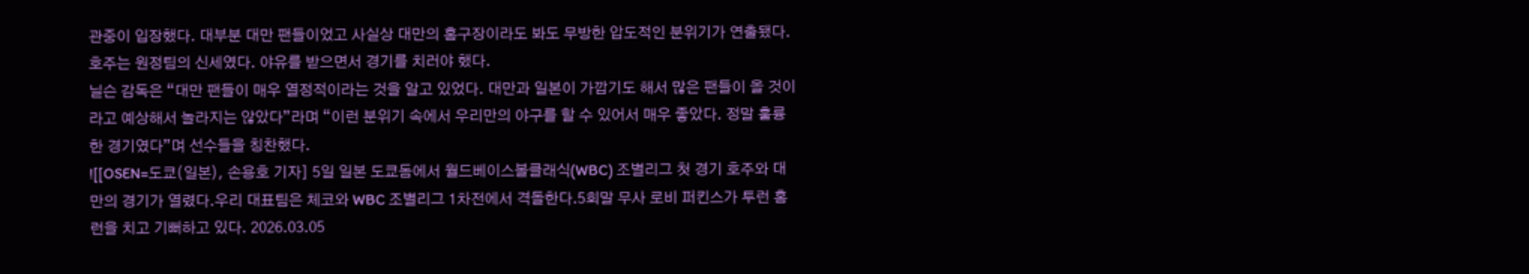관중이 입장했다. 대부분 대만 팬들이었고 사실상 대만의 홈구장이라도 봐도 무방한 압도적인 분위기가 연출됐다. 호주는 원정팀의 신세였다. 야유를 받으면서 경기를 치러야 했다.
닐슨 감독은 “대만 팬들이 매우 열정적이라는 것을 알고 있었다. 대만과 일본이 가깝기도 해서 많은 팬들이 올 것이라고 예상해서 놀라지는 않았다”라며 “이런 분위기 속에서 우리만의 야구를 할 수 있어서 매우 좋았다. 정말 훌륭한 경기였다”며 선수들을 칭찬했다.
![[OSEN=도쿄(일본), 손용호 기자] 5일 일본 도쿄돔에서 월드베이스볼클래식(WBC) 조별리그 첫 경기 호주와 대만의 경기가 열렸다.우리 대표팀은 체코와 WBC 조별리그 1차전에서 격돌한다.5회말 무사 로비 퍼킨스가 투런 홈런을 치고 기뻐하고 있다. 2026.03.05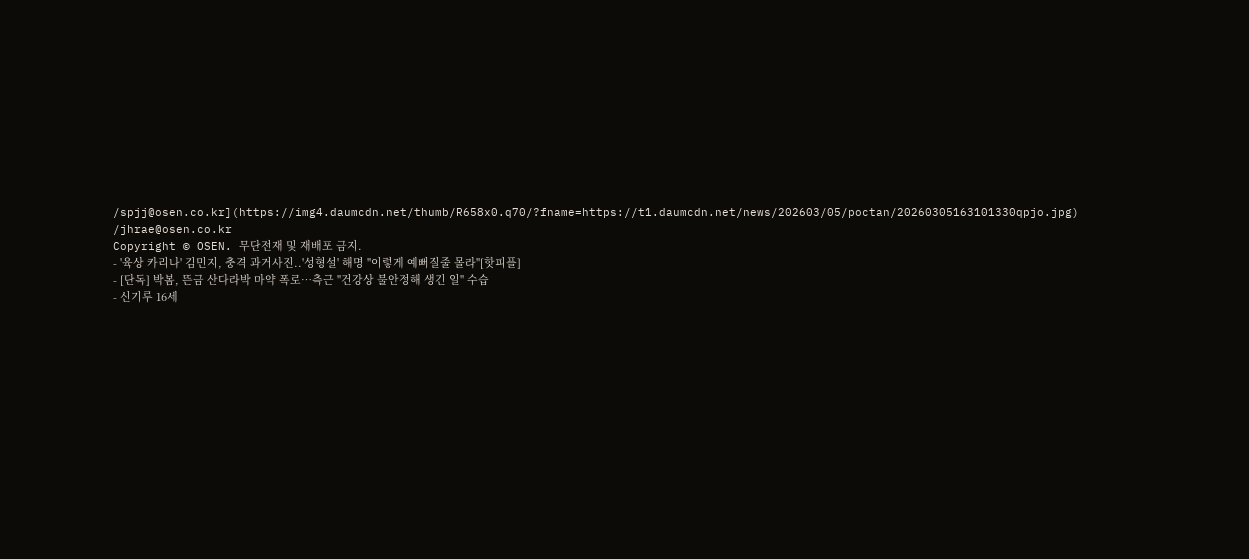/spjj@osen.co.kr](https://img4.daumcdn.net/thumb/R658x0.q70/?fname=https://t1.daumcdn.net/news/202603/05/poctan/20260305163101330qpjo.jpg)
/jhrae@osen.co.kr
Copyright © OSEN. 무단전재 및 재배포 금지.
- '육상 카리나' 김민지, 충격 과거사진..'성형설' 해명 "이렇게 예뻐질줄 몰라"[핫피플]
- [단독] 박봄, 뜬금 산다라박 마약 폭로…측근 "건강상 불안정해 생긴 일" 수습
- 신기루 16세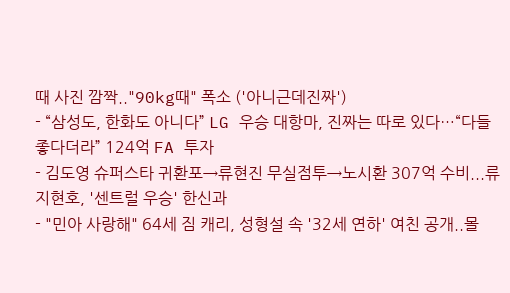때 사진 깜짝.."90kg때" 폭소 ('아니근데진짜')
- “삼성도, 한화도 아니다” LG 우승 대항마, 진짜는 따로 있다…“다들 좋다더라” 124억 FA 투자
- 김도영 슈퍼스타 귀환포→류현진 무실점투→노시환 307억 수비...류지현호, '센트럴 우승' 한신과
- "민아 사랑해" 64세 짐 캐리, 성형설 속 '32세 연하' 여친 공개..몰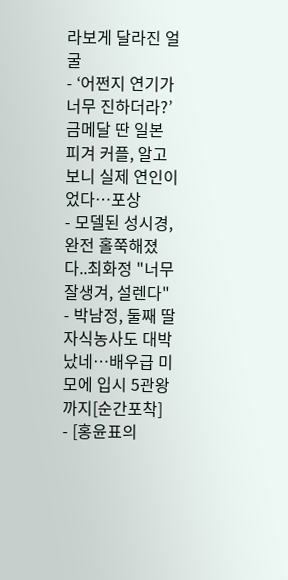라보게 달라진 얼굴
- ‘어쩐지 연기가 너무 진하더라?’ 금메달 딴 일본 피겨 커플, 알고보니 실제 연인이었다…포상
- 모델된 성시경, 완전 홀쭉해졌다..최화정 "너무 잘생겨, 설렌다"
- 박남정, 둘째 딸 자식농사도 대박났네…배우급 미모에 입시 5관왕까지[순간포착]
- [홍윤표의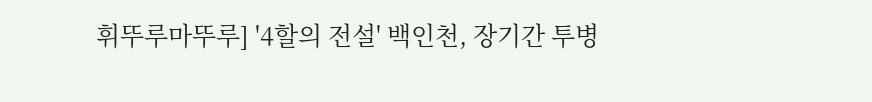휘뚜루마뚜루] '4할의 전설' 백인천, 장기간 투병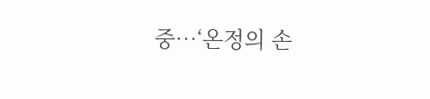중…‘온정의 손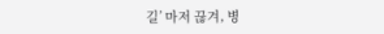길’ 마저 끊겨, 병